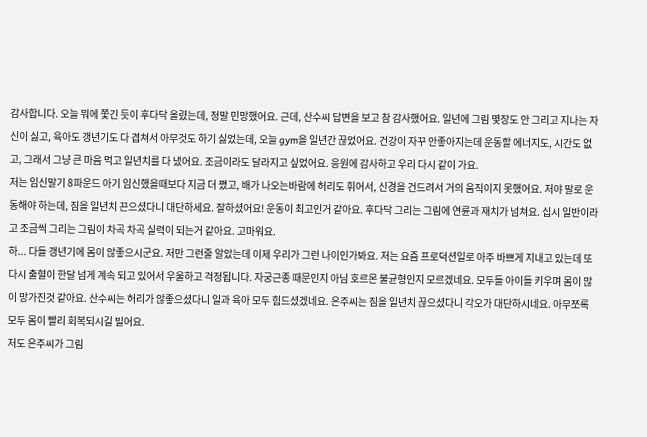감사합니다. 오늘 뭐에 쫓긴 듯이 후다닥 올렸는데, 정말 민망했어요. 근데, 산수씨 답변을 보고 참 감사했어요. 일년에 그림 몇장도 안 그리고 지나는 자신이 싫고, 육아도 갱년기도 다 겹쳐서 아무것도 하기 싫었는데, 오늘 gym을 일년간 끊었어요. 건강이 자꾸 안좋아지는데 운동할 에너지도, 시간도 없고, 그래서 그냥 큰 마음 먹고 일년치를 다 냈어요. 조금이라도 달라지고 싶었어요. 응원에 감사하고 우리 다시 같이 가요.
저는 임신말기 8파운드 아기 임신했을때보다 지금 더 쪘고, 배가 나오는바람에 허리도 휘어서, 신경을 건드려서 거의 움직이지 못했어요. 저야 말로 운동해야 하는데, 짐을 일년치 끈으셨다니 대단하세요. 잘하셨어요! 운동이 최고인거 같아요. 후다닥 그리는 그림에 연륜과 재치가 넘쳐요. 십시 일반이라고 조금씩 그리는 그림이 차곡 차곡 실력이 되는거 같아요. 고마워요.
하... 다들 갱년기에 몸이 않좋으시군요. 저만 그런줄 알았는데 이제 우리가 그런 나이인가봐요. 저는 요즘 프로덕션일로 아주 바쁘게 지내고 있는데 또 다시 출혈이 한달 넘게 계속 되고 있어서 우울하고 걱정됩니다. 자궁근종 때문인지 아님 호르몬 불균형인지 모르겠네요. 모두들 아이들 키우며 몸이 많이 망가진것 같아요. 산수씨는 허리가 않좋으셨다니 일과 육아 모두 힘드셨겠네요. 은주씨는 짐을 일년치 끊으셨다니 각오가 대단하시네요. 아무쪼록 모두 몸이 빨리 회복되시길 빌어요.
저도 은주씨가 그림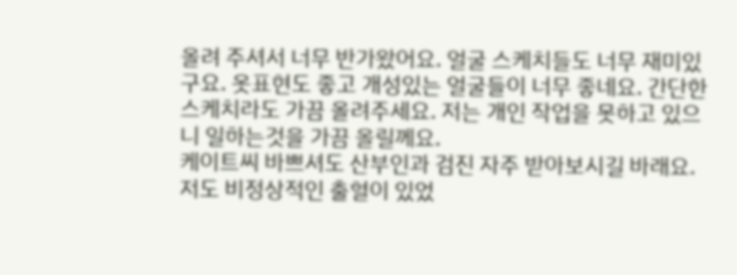올려 주셔서 너무 반가왔어요. 얼굴 스케치들도 너무 재미있구요. 옷표현도 좋고 개성있는 얼굴들이 너무 좋네요. 간단한 스케치라도 가끔 올려주세요. 저는 개인 작업을 못하고 있으니 일하는것을 가끔 올릴께요.
케이트씨 바쁘셔도 산부인과 검진 자주 받아보시길 바래요. 저도 비정상적인 출혈이 있었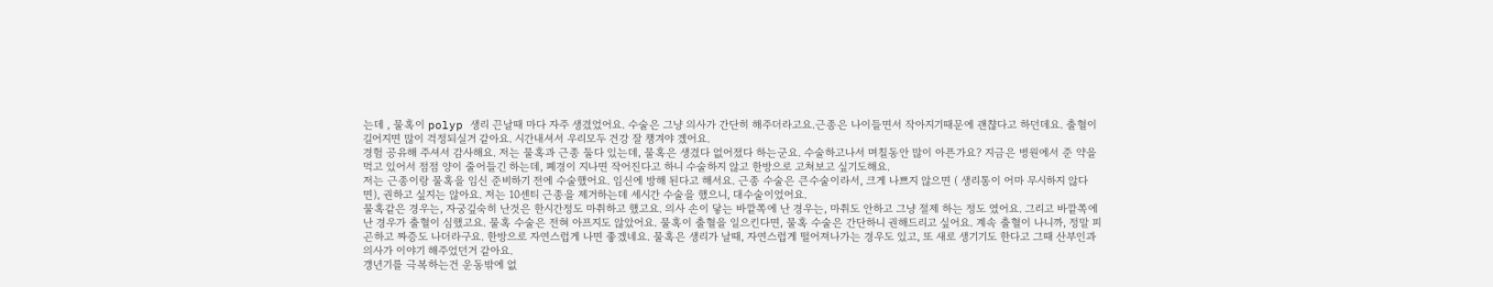는데 , 물혹이 polyp 생리 끈날때 마다 자주 생겼었어요. 수술은 그냥 의사가 간단히 해주더라고요.근종은 나이들면서 작아지기때문에 괜챦다고 하던데요. 출혈이 길어지면 많이 걱정되실거 같아요. 시간내셔서 우리모두 건강 잘 챙겨야 겠어요.
경험 공유해 주셔서 감사해요. 저는 물혹과 근종 둘다 있는데, 물혹은 생겼다 없어졌다 하는군요. 수술하고나서 며칠동안 많이 아픈가요? 지금은 병원에서 준 약을 먹고 있어서 점점 양이 줄어들긴 하는데, 폐경이 지나면 작어진다고 하니 수술하지 않고 한방으로 고쳐보고 싶기도해요.
저는 근종이랑 물혹을 임신 준비하기 전에 수술했어요. 임신에 방해 된다고 해서요. 근종 수술은 큰수술이라서, 크게 나쁘지 않으면 ( 생리통이 어마 무시하지 않다면), 권하고 싶지는 않아요. 저는 10센티 근종을 제거하는데 세시간 수술을 했으니, 대수술이었어요.
물혹같은 경우는, 자궁깊숙히 난것은 한시간정도 마취하고 했고요. 의사 손이 닿는 바깥쪽에 난 경우는, 마취도 안하고 그냥 절제 하는 정도 였어요. 그리고 바깥쪽에 난 경우가 출혈이 심했고요. 물혹 수술은 전혀 아프지도 않았어요. 물혹이 출혈을 일으킨다면, 물혹 수술은 간단하니 권해드리고 싶어요. 계속 출혈이 나니까, 정말 피곤하고 짜증도 나더라구요. 한방으로 자연스럽게 나면 좋겠네요. 물혹은 생리가 날때, 자연스럽게 떨어져나가는 경우도 있고, 또 새로 생기기도 한다고 그때 산부인과 의사가 이야기 해주었던거 같아요.
갱년기를 극복하는건 운동밖에 없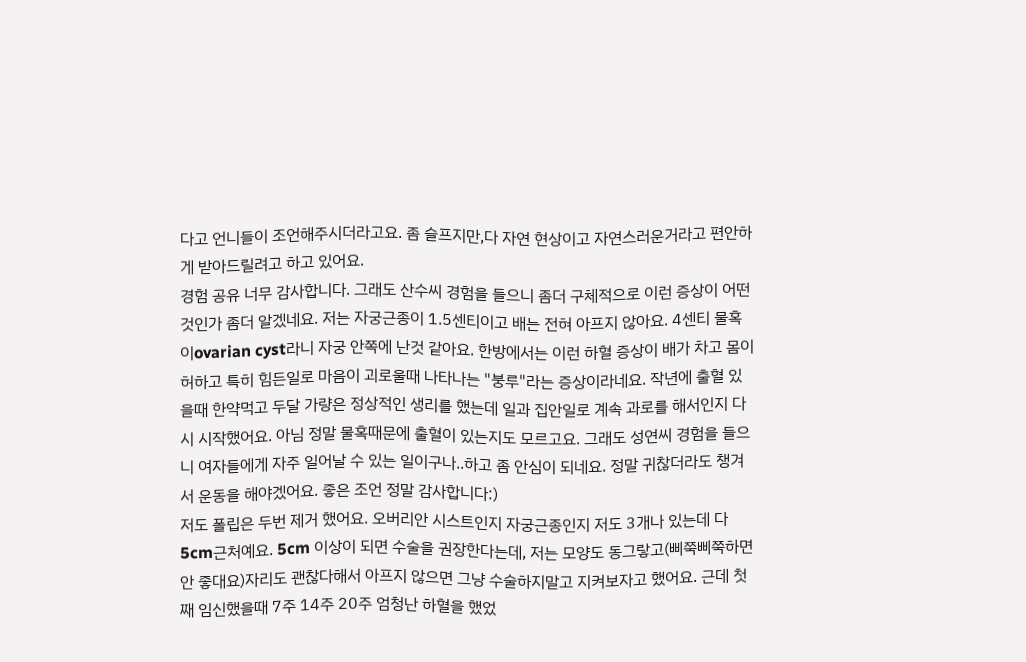다고 언니들이 조언해주시더라고요. 좀 슬프지만,다 자연 현상이고 자연스러운거라고 편안하게 받아드릴려고 하고 있어요.
경험 공유 너무 감사합니다. 그래도 산수씨 경험을 들으니 좀더 구체적으로 이런 증상이 어떤것인가 좀더 알겠네요. 저는 자궁근종이 1.5센티이고 배는 전혀 아프지 않아요. 4센티 물혹이ovarian cyst라니 자궁 안쪽에 난것 같아요. 한방에서는 이런 하혈 증상이 배가 차고 몸이 허하고 특히 힘든일로 마음이 괴로울때 나타나는 "붕루"라는 증상이라네요. 작년에 출혈 있을때 한약먹고 두달 가량은 정상적인 생리를 했는데 일과 집안일로 계속 과로를 해서인지 다시 시작했어요. 아님 정말 물혹때문에 출혈이 있는지도 모르고요. 그래도 성연씨 경험을 들으니 여자들에게 자주 일어날 수 있는 일이구나..하고 좀 안심이 되네요. 정말 귀찮더라도 챙겨서 운동을 해야겠어요. 좋은 조언 정말 감사합니다:)
저도 폴립은 두번 제거 했어요. 오버리안 시스트인지 자궁근종인지 저도 3개나 있는데 다 5cm근처예요. 5cm 이상이 되면 수술을 권장한다는데, 저는 모양도 동그랗고(삐쭉삐쭉하면 안 좋대요)자리도 괜찮다해서 아프지 않으면 그냥 수술하지말고 지켜보자고 했어요. 근데 첫째 임신했을때 7주 14주 20주 엄청난 하혈을 했었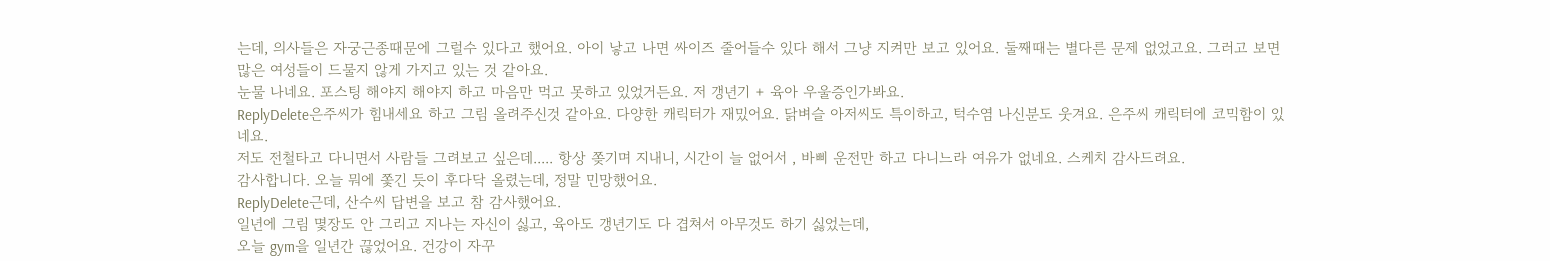는데, 의사들은 자궁근종때문에 그럴수 있다고 했어요. 아이 낳고 나면 싸이즈 줄어들수 있다 해서 그냥 지켜만 보고 있어요. 둘째때는 별다른 문제 없었고요. 그러고 보면 많은 여성들이 드물지 않게 가지고 있는 것 같아요.
눈물 나네요. 포스팅 해야지 해야지 하고 마음만 먹고 못하고 있었거든요. 저 갱년기 + 육아 우울증인가봐요.
ReplyDelete은주씨가 힘내세요 하고 그림 올려주신것 같아요. 다양한 캐릭터가 재밌어요. 닭벼슬 아저씨도 특이하고, 턱수염 나신분도 웃겨요. 은주씨 캐릭터에 코믹함이 있네요.
저도 전철타고 다니면서 사람들 그려보고 싶은데..... 항상 쫒기며 지내니, 시간이 늘 없어서 , 바삐 운전만 하고 다니느라 여유가 없네요. 스케치 감사드려요.
감사합니다. 오늘 뭐에 쫓긴 듯이 후다닥 올렸는데, 정말 민망했어요.
ReplyDelete근데, 산수씨 답변을 보고 참 감사했어요.
일년에 그림 몇장도 안 그리고 지나는 자신이 싫고, 육아도 갱년기도 다 겹쳐서 아무것도 하기 싫었는데,
오늘 gym을 일년간 끊었어요. 건강이 자꾸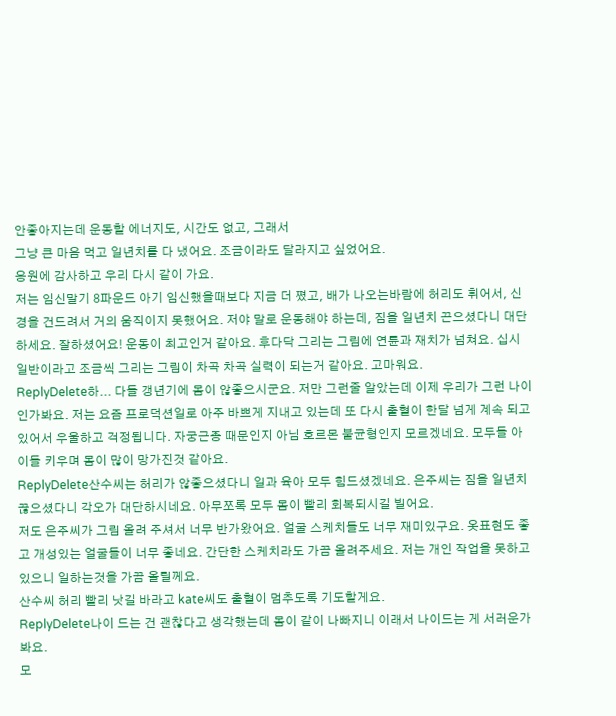안좋아지는데 운동할 에너지도, 시간도 없고, 그래서
그냥 큰 마음 먹고 일년치를 다 냈어요. 조금이라도 달라지고 싶었어요.
응원에 감사하고 우리 다시 같이 가요.
저는 임신말기 8파운드 아기 임신했을때보다 지금 더 쪘고, 배가 나오는바람에 허리도 휘어서, 신경을 건드려서 거의 움직이지 못했어요. 저야 말로 운동해야 하는데, 짐을 일년치 끈으셨다니 대단하세요. 잘하셨어요! 운동이 최고인거 같아요. 후다닥 그리는 그림에 연륜과 재치가 넘쳐요. 십시 일반이라고 조금씩 그리는 그림이 차곡 차곡 실력이 되는거 같아요. 고마워요.
ReplyDelete하... 다들 갱년기에 몸이 않좋으시군요. 저만 그런줄 알았는데 이제 우리가 그런 나이인가봐요. 저는 요즘 프로덕션일로 아주 바쁘게 지내고 있는데 또 다시 출혈이 한달 넘게 계속 되고 있어서 우울하고 걱정됩니다. 자궁근종 때문인지 아님 호르몬 불균형인지 모르겠네요. 모두들 아이들 키우며 몸이 많이 망가진것 같아요.
ReplyDelete산수씨는 허리가 않좋으셨다니 일과 육아 모두 힘드셨겠네요. 은주씨는 짐을 일년치 끊으셨다니 각오가 대단하시네요. 아무쪼록 모두 몸이 빨리 회복되시길 빌어요.
저도 은주씨가 그림 올려 주셔서 너무 반가왔어요. 얼굴 스케치들도 너무 재미있구요. 옷표현도 좋고 개성있는 얼굴들이 너무 좋네요. 간단한 스케치라도 가끔 올려주세요. 저는 개인 작업을 못하고 있으니 일하는것을 가끔 올릴께요.
산수씨 허리 빨리 낫길 바라고 kate씨도 출혈이 멈추도록 기도할게요.
ReplyDelete나이 드는 건 괜찮다고 생각했는데 몸이 같이 나빠지니 이래서 나이드는 게 서러운가봐요.
모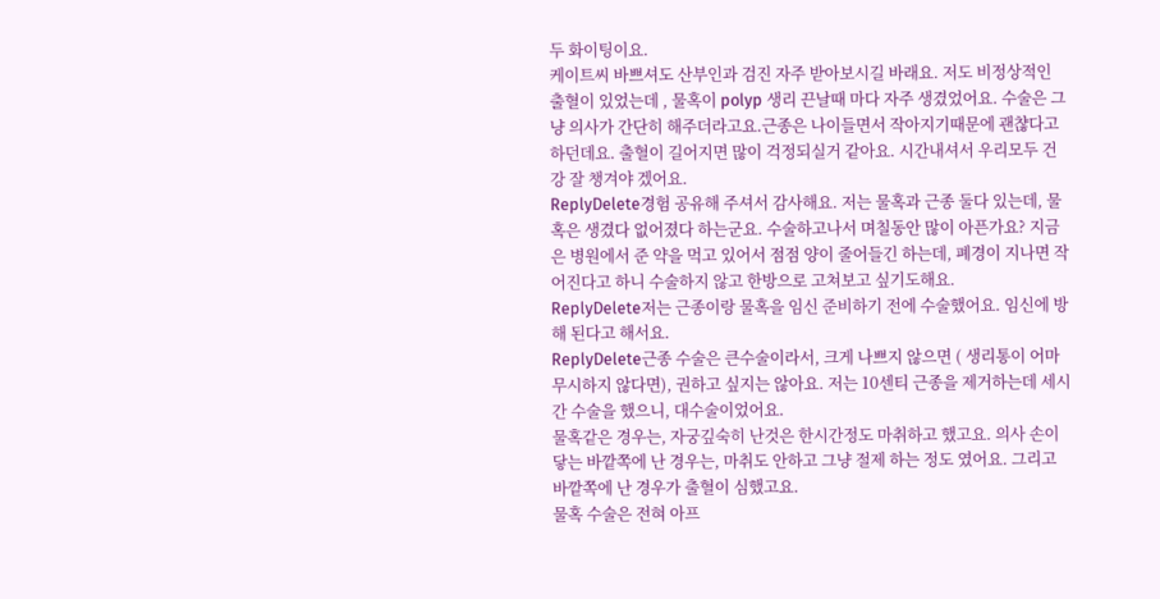두 화이팅이요.
케이트씨 바쁘셔도 산부인과 검진 자주 받아보시길 바래요. 저도 비정상적인 출혈이 있었는데 , 물혹이 polyp 생리 끈날때 마다 자주 생겼었어요. 수술은 그냥 의사가 간단히 해주더라고요.근종은 나이들면서 작아지기때문에 괜챦다고 하던데요. 출혈이 길어지면 많이 걱정되실거 같아요. 시간내셔서 우리모두 건강 잘 챙겨야 겠어요.
ReplyDelete경험 공유해 주셔서 감사해요. 저는 물혹과 근종 둘다 있는데, 물혹은 생겼다 없어졌다 하는군요. 수술하고나서 며칠동안 많이 아픈가요? 지금은 병원에서 준 약을 먹고 있어서 점점 양이 줄어들긴 하는데, 폐경이 지나면 작어진다고 하니 수술하지 않고 한방으로 고쳐보고 싶기도해요.
ReplyDelete저는 근종이랑 물혹을 임신 준비하기 전에 수술했어요. 임신에 방해 된다고 해서요.
ReplyDelete근종 수술은 큰수술이라서, 크게 나쁘지 않으면 ( 생리통이 어마 무시하지 않다면), 권하고 싶지는 않아요. 저는 10센티 근종을 제거하는데 세시간 수술을 했으니, 대수술이었어요.
물혹같은 경우는, 자궁깊숙히 난것은 한시간정도 마취하고 했고요. 의사 손이 닿는 바깥쪽에 난 경우는, 마취도 안하고 그냥 절제 하는 정도 였어요. 그리고 바깥쪽에 난 경우가 출혈이 심했고요.
물혹 수술은 전혀 아프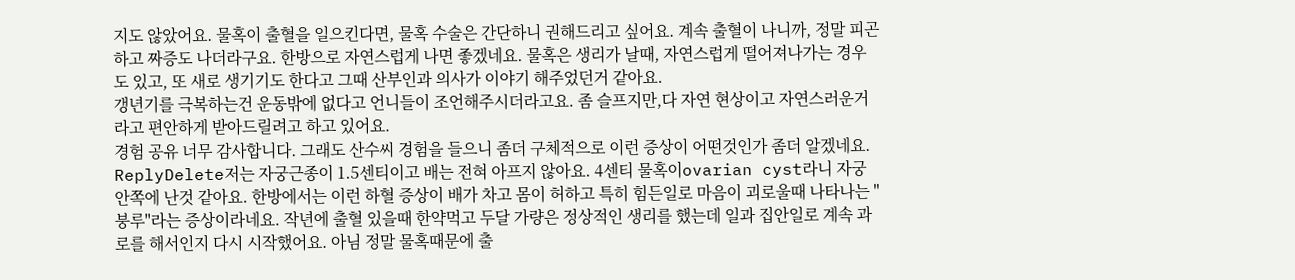지도 않았어요. 물혹이 출혈을 일으킨다면, 물혹 수술은 간단하니 권해드리고 싶어요. 계속 출혈이 나니까, 정말 피곤하고 짜증도 나더라구요. 한방으로 자연스럽게 나면 좋겠네요. 물혹은 생리가 날때, 자연스럽게 떨어져나가는 경우도 있고, 또 새로 생기기도 한다고 그때 산부인과 의사가 이야기 해주었던거 같아요.
갱년기를 극복하는건 운동밖에 없다고 언니들이 조언해주시더라고요. 좀 슬프지만,다 자연 현상이고 자연스러운거라고 편안하게 받아드릴려고 하고 있어요.
경험 공유 너무 감사합니다. 그래도 산수씨 경험을 들으니 좀더 구체적으로 이런 증상이 어떤것인가 좀더 알겠네요.
ReplyDelete저는 자궁근종이 1.5센티이고 배는 전혀 아프지 않아요. 4센티 물혹이ovarian cyst라니 자궁 안쪽에 난것 같아요. 한방에서는 이런 하혈 증상이 배가 차고 몸이 허하고 특히 힘든일로 마음이 괴로울때 나타나는 "붕루"라는 증상이라네요. 작년에 출혈 있을때 한약먹고 두달 가량은 정상적인 생리를 했는데 일과 집안일로 계속 과로를 해서인지 다시 시작했어요. 아님 정말 물혹때문에 출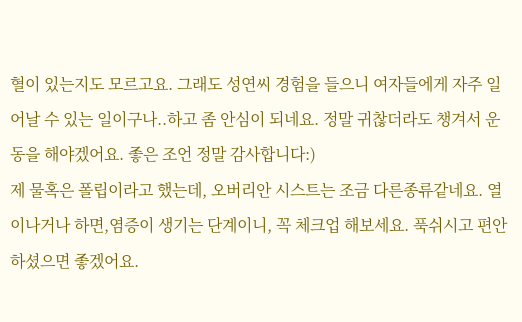혈이 있는지도 모르고요. 그래도 성연씨 경험을 들으니 여자들에게 자주 일어날 수 있는 일이구나..하고 좀 안심이 되네요. 정말 귀찮더라도 챙겨서 운동을 해야겠어요. 좋은 조언 정말 감사합니다:)
제 물혹은 폴립이라고 했는데, 오버리안 시스트는 조금 다른종류같네요. 열이나거나 하면,염증이 생기는 단계이니, 꼭 체크업 해보세요. 푹쉬시고 편안하셨으면 좋겠어요.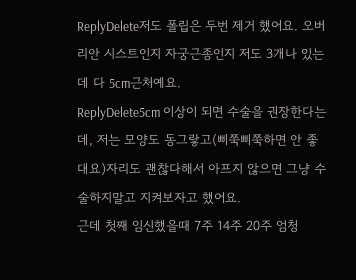ReplyDelete저도 폴립은 두번 제거 했어요. 오버리안 시스트인지 자궁근종인지 저도 3개나 있는데 다 5cm근처예요.
ReplyDelete5cm 이상이 되면 수술을 권장한다는데, 저는 모양도 동그랗고(삐쭉삐쭉하면 안 좋대요)자리도 괜찮다해서 아프지 않으면 그냥 수술하지말고 지켜보자고 했어요.
근데 첫째 임신했을때 7주 14주 20주 엄청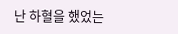난 하혈을 했었는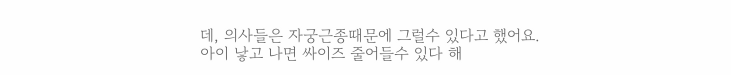데, 의사들은 자궁근종때문에 그럴수 있다고 했어요.
아이 낳고 나면 싸이즈 줄어들수 있다 해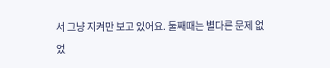서 그냥 지켜만 보고 있어요. 둘째때는 별다른 문제 없었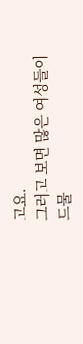고요.
그러고 보면 많은 여성들이 드물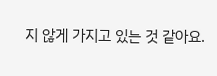지 않게 가지고 있는 것 같아요.